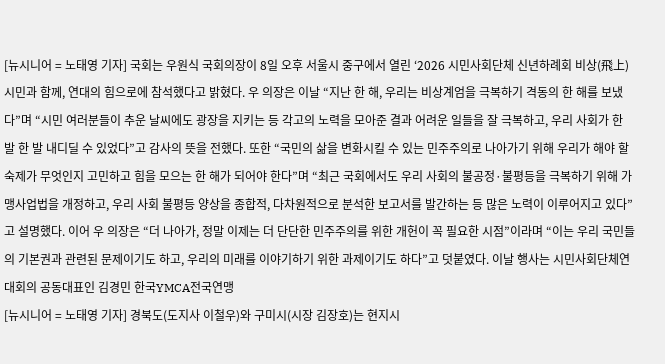[뉴시니어 = 노태영 기자] 국회는 우원식 국회의장이 8일 오후 서울시 중구에서 열린 ‘2026 시민사회단체 신년하례회 비상(飛上) 시민과 함께, 연대의 힘으로에 참석했다고 밝혔다. 우 의장은 이날 “지난 한 해, 우리는 비상계엄을 극복하기 격동의 한 해를 보냈다”며 “시민 여러분들이 추운 날씨에도 광장을 지키는 등 각고의 노력을 모아준 결과 어려운 일들을 잘 극복하고, 우리 사회가 한 발 한 발 내디딜 수 있었다”고 감사의 뜻을 전했다. 또한 “국민의 삶을 변화시킬 수 있는 민주주의로 나아가기 위해 우리가 해야 할 숙제가 무엇인지 고민하고 힘을 모으는 한 해가 되어야 한다”며 “최근 국회에서도 우리 사회의 불공정·불평등을 극복하기 위해 가맹사업법을 개정하고, 우리 사회 불평등 양상을 종합적, 다차원적으로 분석한 보고서를 발간하는 등 많은 노력이 이루어지고 있다”고 설명했다. 이어 우 의장은 “더 나아가, 정말 이제는 더 단단한 민주주의를 위한 개헌이 꼭 필요한 시점”이라며 “이는 우리 국민들의 기본권과 관련된 문제이기도 하고, 우리의 미래를 이야기하기 위한 과제이기도 하다”고 덧붙였다. 이날 행사는 시민사회단체연대회의 공동대표인 김경민 한국YMCA전국연맹
[뉴시니어 = 노태영 기자] 경북도(도지사 이철우)와 구미시(시장 김장호)는 현지시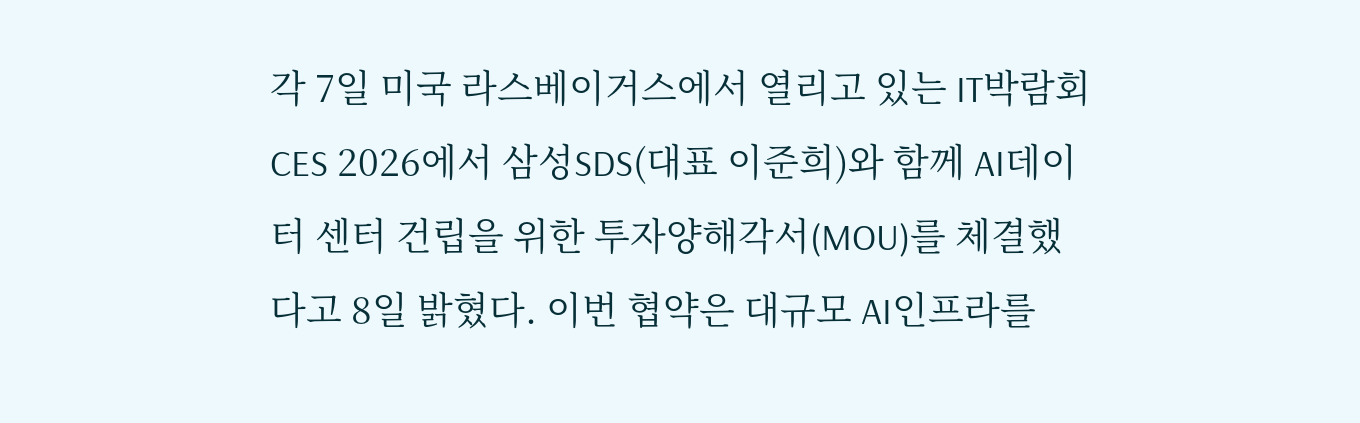각 7일 미국 라스베이거스에서 열리고 있는 IT박람회 CES 2026에서 삼성SDS(대표 이준희)와 함께 AI데이터 센터 건립을 위한 투자양해각서(MOU)를 체결했다고 8일 밝혔다. 이번 협약은 대규모 AI인프라를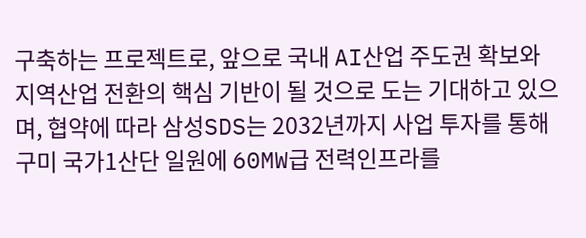구축하는 프로젝트로, 앞으로 국내 AI산업 주도권 확보와 지역산업 전환의 핵심 기반이 될 것으로 도는 기대하고 있으며, 협약에 따라 삼성SDS는 2032년까지 사업 투자를 통해 구미 국가1산단 일원에 60MW급 전력인프라를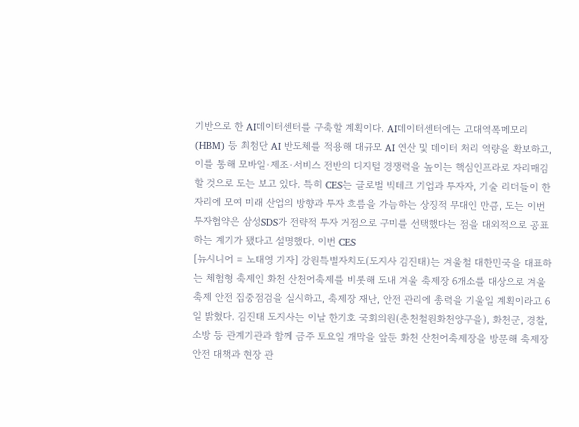기반으로 한 AI데이터센터를 구축할 계획이다. AI데이터센터에는 고대역폭메모리(HBM) 등 최첨단 AI 반도체를 적용해 대규모 AI 연산 및 데이터 처리 역량을 확보하고, 이를 통해 모바일·제조·서비스 전반의 디지털 경쟁력을 높이는 핵심인프라로 자리매김할 것으로 도는 보고 있다. 특히 CES는 글로벌 빅테크 기업과 투자자, 기술 리더들이 한자리에 모여 미래 산업의 방향과 투자 흐름을 가늠하는 상징적 무대인 만큼, 도는 이번 투자협약은 삼성SDS가 전략적 투자 거점으로 구미를 선택했다는 점을 대외적으로 공표하는 계기가 됐다고 설명했다. 이번 CES
[뉴시니어 = 노태영 기자] 강원특별자치도(도지사 김진태)는 겨울철 대한민국을 대표하는 체험형 축제인 화천 산천어축제를 비롯해 도내 겨울 축제장 6개소를 대상으로 겨울 축제 안전 집중점검을 실시하고, 축제장 재난, 안전 관리에 총력을 기울일 계획이라고 6일 밝혔다. 김진태 도지사는 이날 한기호 국회의원(춘천철원화천양구을), 화천군, 경찰, 소방 등 관계기관과 함께 금주 토요일 개막을 앞둔 화천 산천어축제장을 방문해 축제장 안전 대책과 현장 관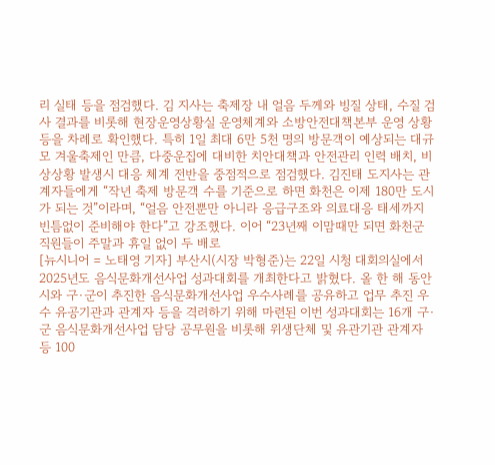리 실태 등을 점검했다. 김 지사는 축제장 내 얼음 두께와 빙질 상태, 수질 검사 결과를 비롯해 현장운영상황실 운영체계와 소방안전대책본부 운영 상황 등을 차례로 확인했다. 특히 1일 최대 6만 5천 명의 방문객이 예상되는 대규모 겨울축제인 만큼, 다중운집에 대비한 치안대책과 안전관리 인력 배치, 비상상황 발생시 대응 체계 전반을 중점적으로 점검했다. 김진태 도지사는 관계자들에게 “작년 축제 방문객 수를 기준으로 하면 화천은 이제 180만 도시가 되는 것”이라며, “얼음 안전뿐만 아니라 응급구조와 의료대응 태세까지 빈틈없이 준비해야 한다”고 강조했다. 이어 “23년째 이맘때만 되면 화천군 직원들이 주말과 휴일 없이 두 배로
[뉴시니어 = 노태영 기자] 부산시(시장 박형준)는 22일 시청 대회의실에서 2025년도 음식문화개선사업 성과대회를 개최한다고 밝혔다. 올 한 해 동안 시와 구·군이 추진한 음식문화개선사업 우수사례를 공유하고 업무 추진 우수 유공기관과 관계자 등을 격려하기 위해 마련된 이번 성과대회는 16개 구·군 음식문화개선사업 담당 공무원을 비롯해 위생단체 및 유관기관 관계자 등 100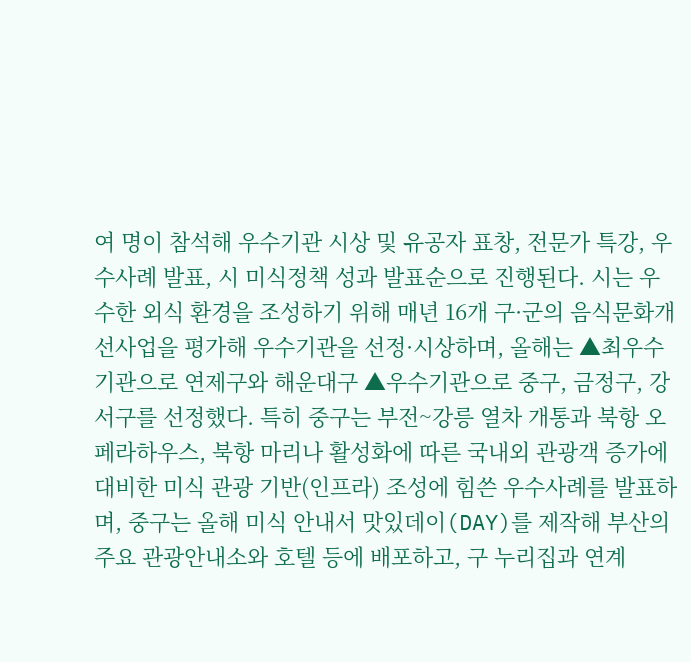여 명이 참석해 우수기관 시상 및 유공자 표창, 전문가 특강, 우수사례 발표, 시 미식정책 성과 발표순으로 진행된다. 시는 우수한 외식 환경을 조성하기 위해 매년 16개 구·군의 음식문화개선사업을 평가해 우수기관을 선정·시상하며, 올해는 ▲최우수 기관으로 연제구와 해운대구 ▲우수기관으로 중구, 금정구, 강서구를 선정했다. 특히 중구는 부전~강릉 열차 개통과 북항 오페라하우스, 북항 마리나 활성화에 따른 국내외 관광객 증가에 대비한 미식 관광 기반(인프라) 조성에 힘쓴 우수사례를 발표하며, 중구는 올해 미식 안내서 맛있데이(DAY)를 제작해 부산의 주요 관광안내소와 호텔 등에 배포하고, 구 누리집과 연계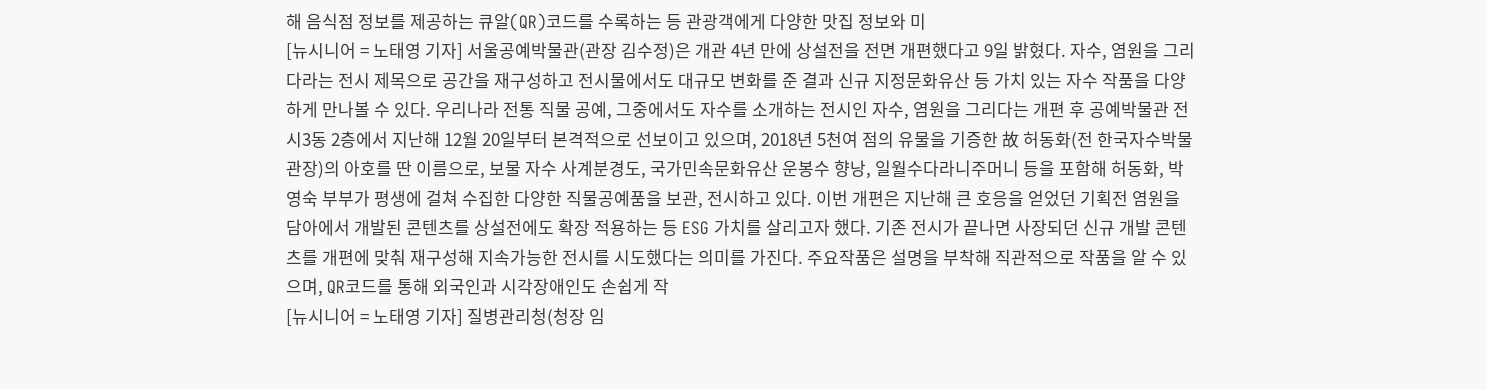해 음식점 정보를 제공하는 큐알(QR)코드를 수록하는 등 관광객에게 다양한 맛집 정보와 미
[뉴시니어 = 노태영 기자] 서울공예박물관(관장 김수정)은 개관 4년 만에 상설전을 전면 개편했다고 9일 밝혔다. 자수, 염원을 그리다라는 전시 제목으로 공간을 재구성하고 전시물에서도 대규모 변화를 준 결과 신규 지정문화유산 등 가치 있는 자수 작품을 다양하게 만나볼 수 있다. 우리나라 전통 직물 공예, 그중에서도 자수를 소개하는 전시인 자수, 염원을 그리다는 개편 후 공예박물관 전시3동 2층에서 지난해 12월 20일부터 본격적으로 선보이고 있으며, 2018년 5천여 점의 유물을 기증한 故 허동화(전 한국자수박물관장)의 아호를 딴 이름으로, 보물 자수 사계분경도, 국가민속문화유산 운봉수 향낭, 일월수다라니주머니 등을 포함해 허동화, 박영숙 부부가 평생에 걸쳐 수집한 다양한 직물공예품을 보관, 전시하고 있다. 이번 개편은 지난해 큰 호응을 얻었던 기획전 염원을 담아에서 개발된 콘텐츠를 상설전에도 확장 적용하는 등 ESG 가치를 살리고자 했다. 기존 전시가 끝나면 사장되던 신규 개발 콘텐츠를 개편에 맞춰 재구성해 지속가능한 전시를 시도했다는 의미를 가진다. 주요작품은 설명을 부착해 직관적으로 작품을 알 수 있으며, QR코드를 통해 외국인과 시각장애인도 손쉽게 작
[뉴시니어 = 노태영 기자] 질병관리청(청장 임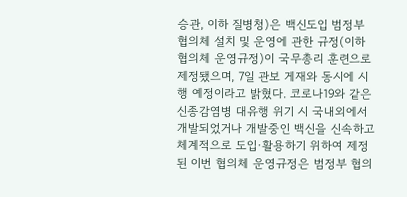승관, 이하 질병청)은 백신도입 범정부 협의체 설치 및 운영에 관한 규정(이하 협의체 운영규정)이 국무총리 훈련으로 제정됐으며, 7일 관보 게재와 동시에 시행 예정이라고 밝혔다. 코로나19와 같은 신종감염병 대유행 위기 시 국내외에서 개발되었거나 개발중인 백신을 신속하고 체계적으로 도입·활용하기 위하여 제정된 이번 협의체 운영규정은 범정부 협의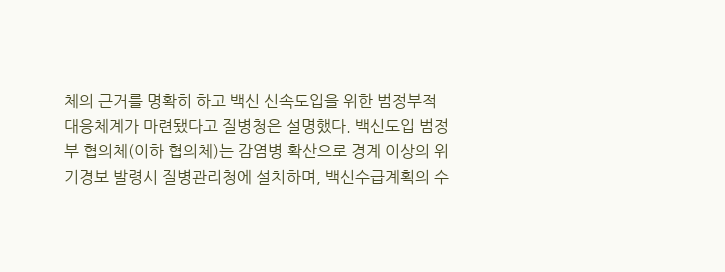체의 근거를 명확히 하고 백신 신속도입을 위한 범정부적 대응체계가 마련됐다고 질병청은 설명했다. 백신도입 범정부 협의체(이하 협의체)는 감염병 확산으로 경계 이상의 위기경보 발령시 질병관리청에 설치하며, 백신수급계획의 수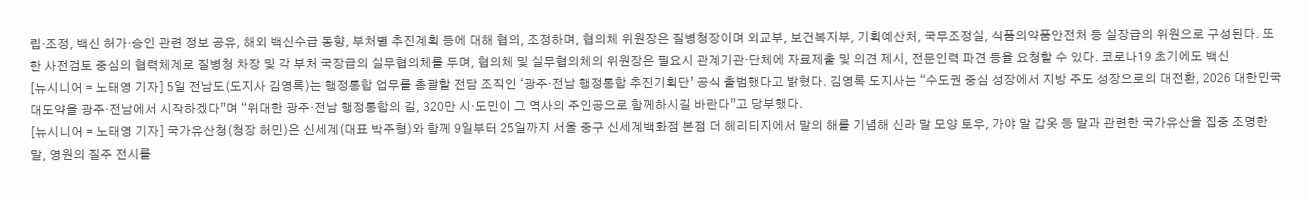립·조정, 백신 허가·승인 관련 정보 공유, 해외 백신수급 동향, 부처별 추진계획 등에 대해 협의, 조정하며, 협의체 위원장은 질병청장이며 외교부, 보건복지부, 기획예산처, 국무조정실, 식품의약품안전처 등 실장급의 위원으로 구성된다. 또한 사전검토 중심의 협력체계로 질병청 차장 및 각 부처 국장급의 실무협의체를 두며, 협의체 및 실무협의체의 위원장은 필요시 관계기관·단체에 자료제출 및 의견 제시, 전문인력 파견 등을 요청할 수 있다. 코로나19 초기에도 백신
[뉴시니어 = 노태영 기자] 5일 전남도(도지사 김영록)는 행정통합 업무를 총괄할 전담 조직인 ‘광주·전남 행정통합 추진기획단’ 공식 출범했다고 밝혔다. 김영록 도지사는 “수도권 중심 성장에서 지방 주도 성장으로의 대전환, 2026 대한민국 대도약을 광주·전남에서 시작하겠다”며 “위대한 광주·전남 행정통합의 길, 320만 시·도민이 그 역사의 주인공으로 함께하시길 바란다”고 당부했다.
[뉴시니어 = 노태영 기자] 국가유산청(청장 허민)은 신세계(대표 박주형)와 함께 9일부터 25일까지 서울 중구 신세계백화점 본점 더 헤리티지에서 말의 해를 기념해 신라 말 모양 토우, 가야 말 갑옷 등 말과 관련한 국가유산을 집중 조명한 말, 영원의 질주 전시를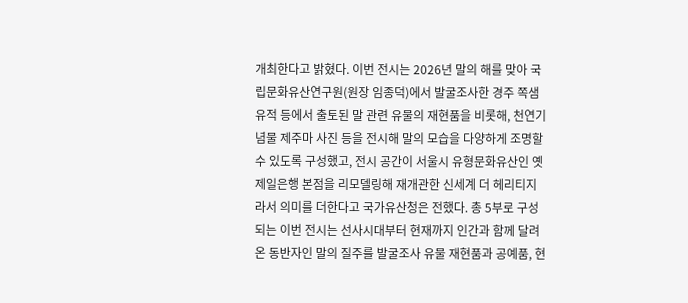개최한다고 밝혔다. 이번 전시는 2026년 말의 해를 맞아 국립문화유산연구원(원장 임종덕)에서 발굴조사한 경주 쪽샘 유적 등에서 출토된 말 관련 유물의 재현품을 비롯해, 천연기념물 제주마 사진 등을 전시해 말의 모습을 다양하게 조명할 수 있도록 구성했고, 전시 공간이 서울시 유형문화유산인 옛 제일은행 본점을 리모델링해 재개관한 신세계 더 헤리티지라서 의미를 더한다고 국가유산청은 전했다. 총 5부로 구성되는 이번 전시는 선사시대부터 현재까지 인간과 함께 달려온 동반자인 말의 질주를 발굴조사 유물 재현품과 공예품, 현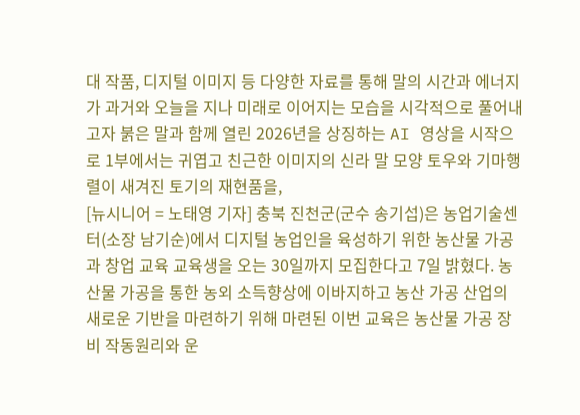대 작품, 디지털 이미지 등 다양한 자료를 통해 말의 시간과 에너지가 과거와 오늘을 지나 미래로 이어지는 모습을 시각적으로 풀어내고자 붉은 말과 함께 열린 2026년을 상징하는 AI 영상을 시작으로 1부에서는 귀엽고 친근한 이미지의 신라 말 모양 토우와 기마행렬이 새겨진 토기의 재현품을,
[뉴시니어 = 노태영 기자] 충북 진천군(군수 송기섭)은 농업기술센터(소장 남기순)에서 디지털 농업인을 육성하기 위한 농산물 가공과 창업 교육 교육생을 오는 30일까지 모집한다고 7일 밝혔다. 농산물 가공을 통한 농외 소득향상에 이바지하고 농산 가공 산업의 새로운 기반을 마련하기 위해 마련된 이번 교육은 농산물 가공 장비 작동원리와 운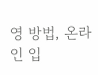영 방법, 온라인 입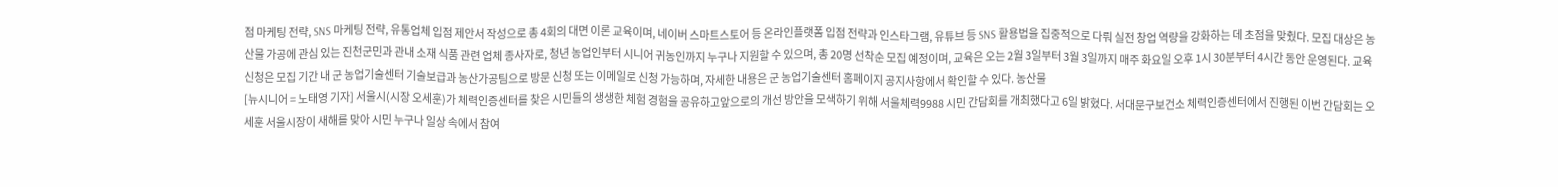점 마케팅 전략, SNS 마케팅 전략, 유통업체 입점 제안서 작성으로 총 4회의 대면 이론 교육이며, 네이버 스마트스토어 등 온라인플랫폼 입점 전략과 인스타그램, 유튜브 등 SNS 활용법을 집중적으로 다뤄 실전 창업 역량을 강화하는 데 초점을 맞췄다. 모집 대상은 농산물 가공에 관심 있는 진천군민과 관내 소재 식품 관련 업체 종사자로, 청년 농업인부터 시니어 귀농인까지 누구나 지원할 수 있으며, 총 20명 선착순 모집 예정이며, 교육은 오는 2월 3일부터 3월 3일까지 매주 화요일 오후 1시 30분부터 4시간 동안 운영된다. 교육 신청은 모집 기간 내 군 농업기술센터 기술보급과 농산가공팀으로 방문 신청 또는 이메일로 신청 가능하며, 자세한 내용은 군 농업기술센터 홈페이지 공지사항에서 확인할 수 있다. 농산물
[뉴시니어 = 노태영 기자] 서울시(시장 오세훈)가 체력인증센터를 찾은 시민들의 생생한 체험 경험을 공유하고앞으로의 개선 방안을 모색하기 위해 서울체력9988 시민 간담회를 개최했다고 6일 밝혔다. 서대문구보건소 체력인증센터에서 진행된 이번 간담회는 오세훈 서울시장이 새해를 맞아 시민 누구나 일상 속에서 참여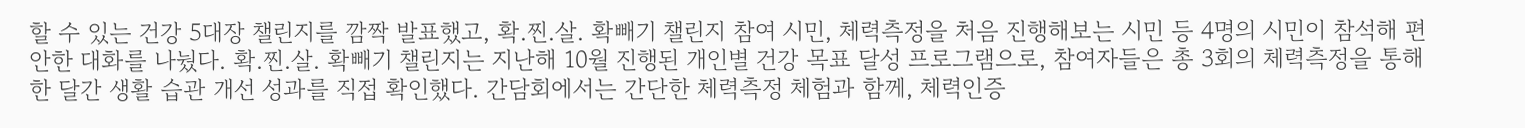할 수 있는 건강 5대장 챌린지를 깜짝 발표했고, 확.찐.살. 확빼기 챌린지 참여 시민, 체력측정을 처음 진행해보는 시민 등 4명의 시민이 참석해 편안한 대화를 나눴다. 확.찐.살. 확빼기 챌린지는 지난해 10월 진행된 개인별 건강 목표 달성 프로그램으로, 참여자들은 총 3회의 체력측정을 통해 한 달간 생활 습관 개선 성과를 직접 확인했다. 간담회에서는 간단한 체력측정 체험과 함께, 체력인증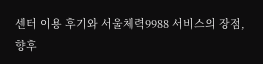센터 이용 후기와 서울체력9988 서비스의 장점, 향후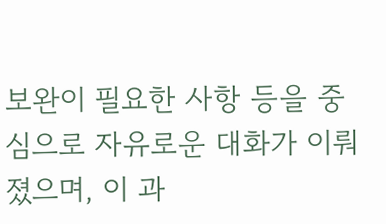보완이 필요한 사항 등을 중심으로 자유로운 대화가 이뤄졌으며, 이 과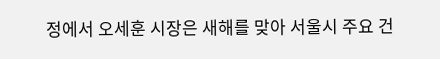정에서 오세훈 시장은 새해를 맞아 서울시 주요 건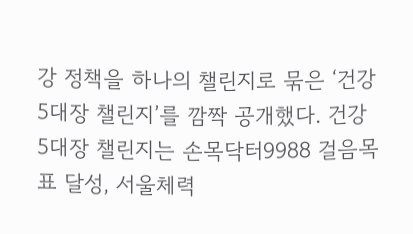강 정책을 하나의 챌린지로 묶은 ‘건강 5대장 챌린지’를 깜짝 공개했다. 건강 5대장 챌린지는 손목닥터9988 걸음목표 달성, 서울체력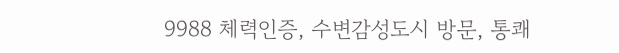9988 체력인증, 수변감성도시 방문, 통쾌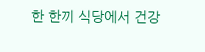한 한끼 식당에서 건강